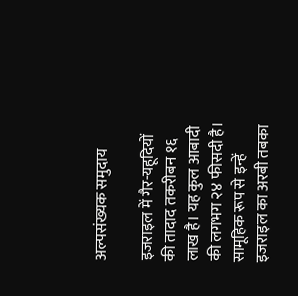अल्पसंख्यक समुदाय

इजराइल में गैर-यहूदियों की तादाद तकरीबन १६ लाख है। यह कुल आबादी की लगभग २४ फीसदी है। सामूहिक रूप से इन्हें इजराइल का अरबी तबका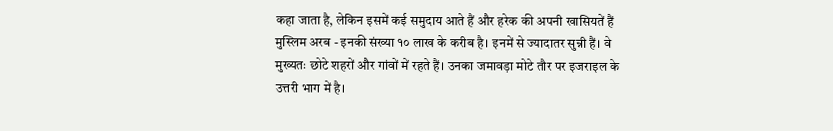कहा जाता है, लेकिन इसमें कई समुदाय आते हैं और हरेक की अपनी खासियतें हैं मुस्लिम अरब - इनकी संख्या १० लाख के करीब है। इनमें से ज्यादातर सुन्नी हैं। वे मुख्यतः छोटे शहरों और गांवों में रहते हैं। उनका जमावड़ा मोटे तौर पर इजराइल के उत्तरी भाग में है।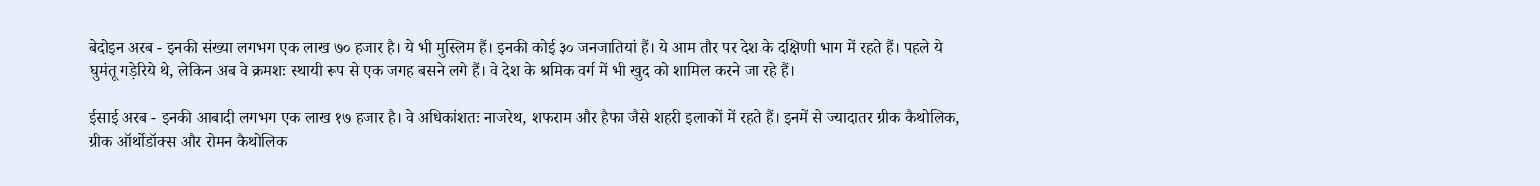बेदोइन अरब - इनकी संख्या लगभग एक लाख ७० हजार है। ये भी मुस्लिम हैं। इनकी कोई ३० जनजातियां हैं। ये आम तौर पर देश के दक्षिणी भाग में रहते हैं। पहले ये घुमंतू गड़ेरिये थे, लेकिन अब वे क्रमशः स्थायी रूप से एक जगह बसने लगे हैं। वे देश के श्रमिक वर्ग में भी खुद को शामिल करने जा रहे हैं।

ईसाई अरब - इनकी आबादी लगभग एक लाख १७ हजार है। वे अधिकांशतः नाजरेथ, शफराम और हैफा जैसे शहरी इलाकों में रहते हैं। इनमें से ज्यादातर ग्रीक कैथोलिक, ग्रीक ऑर्थोडॉक्स और रोमन कैथोलिक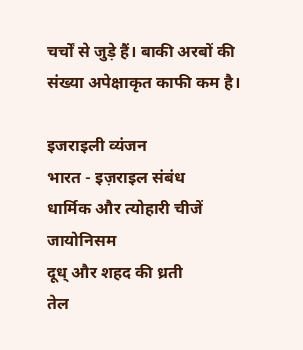चर्चों से जुड़े हैं। बाकी अरबों की संख्या अपेक्षाकृत काफी कम है।

इजराइली व्यंजन
भारत - इज़राइल संबंध
धार्मिक और त्योहारी चीजें
जायोनिसम
दूध् और शहद की ध्रती
तेल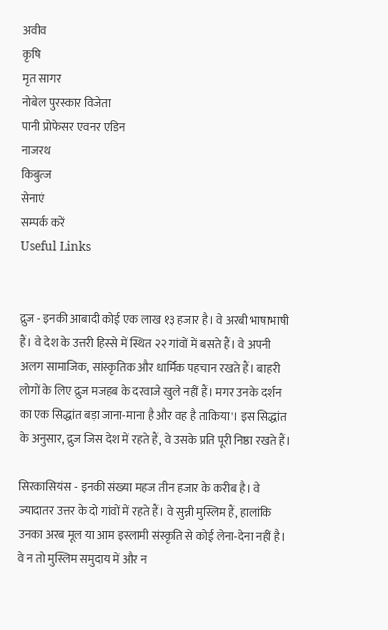अवीव
कृषि
मृत सागर
नोबेल पुरस्कार विजेता
पानी प्रोफेसर एवनर एडिन
नाजरथ
किबुत्ज
सेनाएं
सम्पर्क करें
Useful Links


द्रुज - इनकी आबादी कोई एक लाख १३ हजार है। वे अरबी भाषाभाषी हैं। वे देश के उत्तरी हिस्से में स्थित २२ गांवों में बसते हैं। वे अपनी अलग सामाजिक, सांस्कृतिक और धार्मिक पहचान रखते हैं। बाहरी लोगों के लिए द्रुज मजहब के दरवाजे खुले नहीं हैं। मगर उनके दर्शन का एक सिद्धांत बड़ा जाना-माना है और वह है ताकिया'। इस सिद्धांत के अनुसार, द्रुज जिस देश में रहते हैं, वे उसके प्रति पूरी निष्ठा रखते हैं।

सिरकासियंस - इनकी संख्या महज तीन हजार के करीब है। वे ज्यादातर उत्तर के दो गांवों में रहते हैं। वे सुन्नी मुस्लिम हैं, हालांकि उनका अरब मूल या आम इस्लामी संस्कृति से कोई लेना-देना नहीं है। वे न तो मुस्लिम समुदाय में और न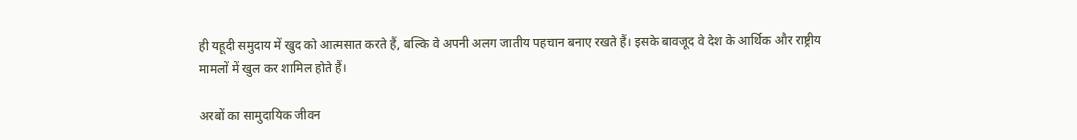ही यहूदी समुदाय में खुद को आत्मसात करते हैं, बल्कि वे अपनी अलग जातीय पहचान बनाए रखते हैं। इसके बावजूद वे देश के आर्थिक और राष्ट्रीय मामलों में खुल कर शामिल होते हैं।

अरबों का सामुदायिक जीवन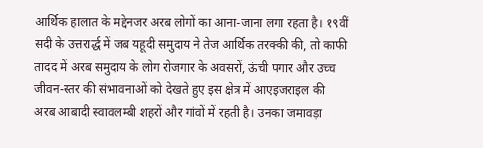आर्थिक हालात के मद्देनजर अरब लोगों का आना-जाना लगा रहता है। १९वीं सदी के उत्तरार्द्ध में जब यहूदी समुदाय ने तेज आर्थिक तरक्की की, तो काफी तादद में अरब समुदाय के लोग रोजगार के अवसरों, ऊंची पगार और उच्च जीवन-स्तर की संभावनाओं को देखते हुए इस क्षेत्र में आएइजराइल की अरब आबादी स्वावलम्बी शहरों और गांवों में रहती है। उनका जमावड़ा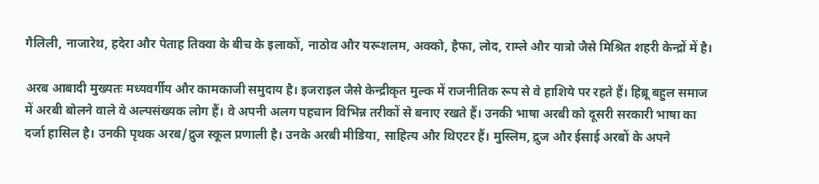गैलिली, नाजारेथ, हदेरा और पेताह तिक्वा के बीच के इलाकों, नाठोव और यरूशलम, अक्को, हैफा, लोद, राम्ले और यात्रो जैसे मिश्रित शहरी केन्द्रों में है।

अरब आबादी मुख्यतः मध्यवर्गीय और कामकाजी समुदाय है। इजराइल जैसे केन्द्रीकृत मुल्क में राजनीतिक रूप से वे हाशिये पर रहते हैं। हिब्रू बहुल समाज में अरबी बोलने वाले वे अल्पसंख्यक लोग हैं। वे अपनी अलग पहचान विभिन्न तरीकों से बनाए रखते हैं। उनकी भाषा अरबी को दूसरी सरकारी भाषा का दर्जा हासिल है। उनकी पृथक अरब/द्रुज स्कूल प्रणाली है। उनके अरबी मीडिया, साहित्य और थिएटर हैं। मुस्लिम, द्रुज और ईसाई अरबों के अपने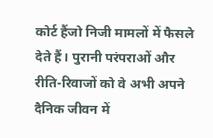कोर्ट हैंजो निजी मामलों में फैसले देते हैं। पुरानी परंपराओं और रीति-रिवाजों को वे अभी अपने दैनिक जीवन में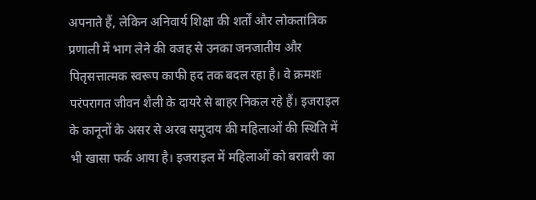अपनाते हैं, लेकिन अनिवार्य शिक्षा की शर्तों और लोकतांत्रिक प्रणाली में भाग लेने की वजह से उनका जनजातीय और पितृसत्तात्मक स्वरूप काफी हद तक बदल रहा है। वे क्रमशः परंपरागत जीवन शैली के दायरे से बाहर निकल रहे हैं। इजराइल के कानूनों के असर से अरब समुदाय की महिलाओं की स्थिति में भी खासा फर्क आया है। इजराइल में महिलाओं को बराबरी का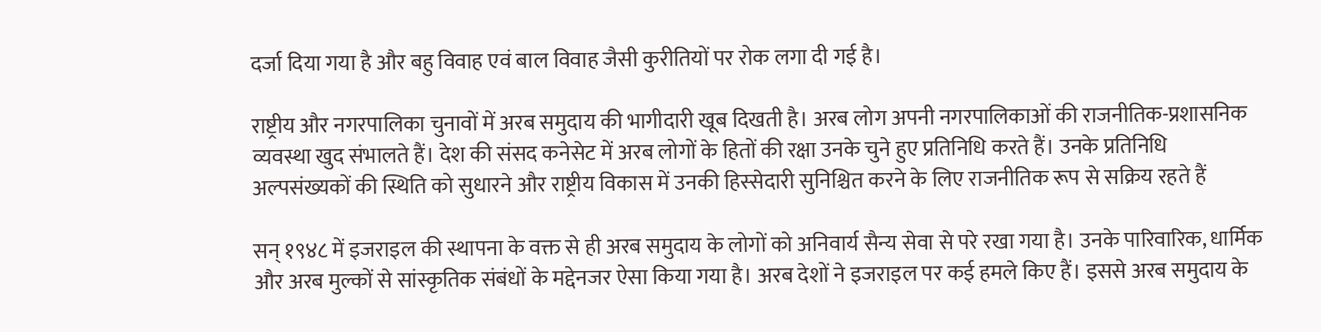दर्जा दिया गया है और बहु विवाह एवं बाल विवाह जैसी कुरीतियों पर रोक लगा दी गई है।

राष्ट्रीय और नगरपालिका चुनावों में अरब समुदाय की भागीदारी खूब दिखती है। अरब लोग अपनी नगरपालिकाओं की राजनीतिक-प्रशासनिक व्यवस्था खुद संभालते हैं। देश की संसद कनेसेट में अरब लोगों के हितों की रक्षा उनके चुने हुए प्रतिनिधि करते हैं। उनके प्रतिनिधि अल्पसंख्यकों की स्थिति को सुधारने और राष्ट्रीय विकास में उनकी हिस्सेदारी सुनिश्चित करने के लिए राजनीतिक रूप से सक्रिय रहते हैं

सन्‌ १९४८ में इजराइल की स्थापना के वक्त से ही अरब समुदाय के लोगों को अनिवार्य सैन्य सेवा से परे रखा गया है। उनके पारिवारिक, धार्मिक और अरब मुल्कों से सांस्कृतिक संबंधों के मद्देनजर ऐसा किया गया है। अरब देशों ने इजराइल पर कई हमले किए हैं। इससे अरब समुदाय के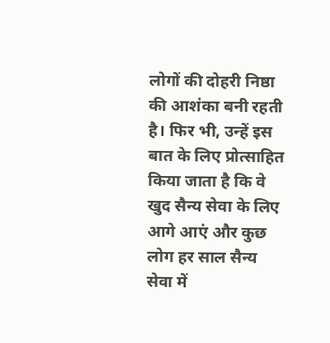लोगों की दोहरी निष्ठा की आशंका बनी रहती है। फिर भी, उन्हें इस बात के लिए प्रोत्साहित किया जाता है कि वे खुद सैन्य सेवा के लिए आगे आएं और कुछ लोग हर साल सैन्य सेवा में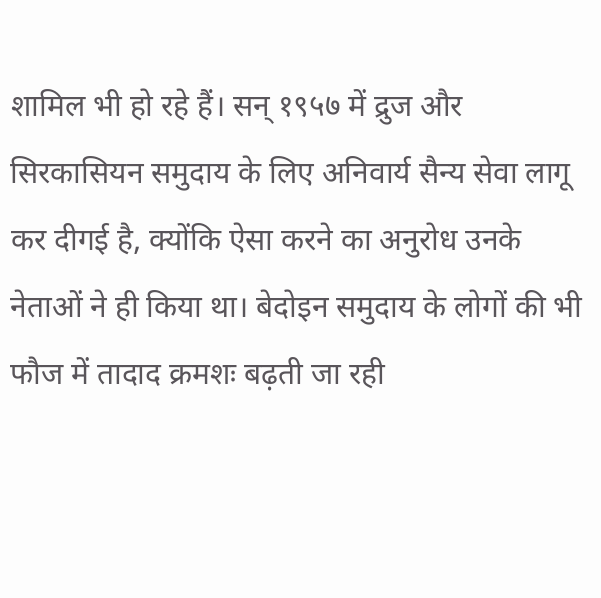शामिल भी हो रहे हैं। सन्‌ १९५७ में द्रुज और सिरकासियन समुदाय के लिए अनिवार्य सैन्य सेवा लागू कर दीगई है, क्योंकि ऐसा करने का अनुरोध उनके नेताओं ने ही किया था। बेदोइन समुदाय के लोगों की भी फौज में तादाद क्रमशः बढ़ती जा रही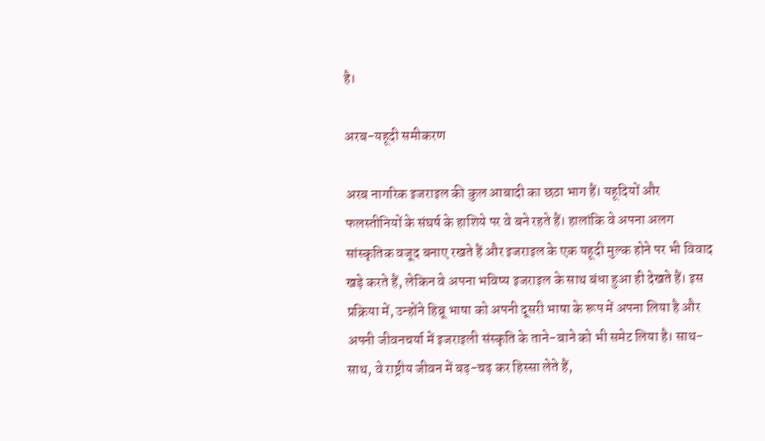है।

अरब-यहूदी समीकरण

अरब नागरिक इजराइल की कुल आबादी का छठा भाग हैं। यहूदियों और फलस्तीनियों के संघर्ष के हाशिये पर वे बने रहते हैं। हालांकि वे अपना अलग सांस्कृतिक वजूद बनाए रखते हैं और इजराइल के एक यहूदी मुल्क होने पर भी विवाद खड़े करते हैं, लेकिन वे अपना भविष्य इजराइल के साथ बंधा हुआ ही देखते हैं। इस प्रक्रिया में, उन्होंने हिब्रू भाषा को अपनी दूसरी भाषा के रूप में अपना लिया है और अपनी जीवनचर्या में इजराइली संस्कृति के ताने-बाने को भी समेट लिया है। साथ-साथ, वे राष्ट्रीय जीवन में बढ़-चढ़ कर हिस्सा लेते हैं,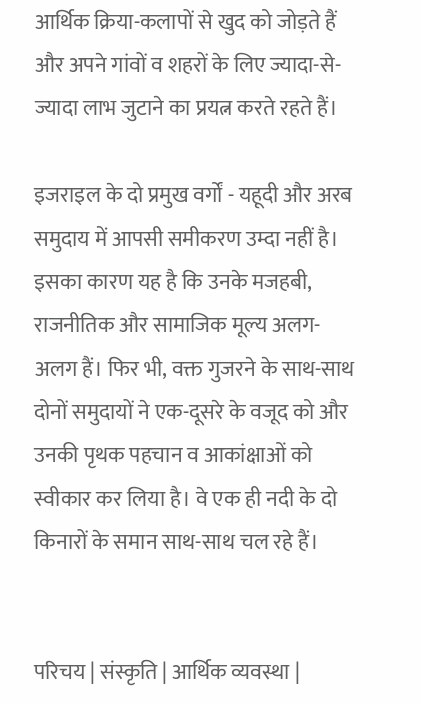आर्थिक क्रिया-कलापों से खुद को जोड़ते हैं और अपने गांवों व शहरों के लिए ज्यादा-से-ज्यादा लाभ जुटाने का प्रयत्न करते रहते हैं।

इजराइल के दो प्रमुख वर्गों - यहूदी और अरब समुदाय में आपसी समीकरण उम्दा नहीं है। इसका कारण यह है कि उनके मजहबी, राजनीतिक और सामाजिक मूल्य अलग-अलग हैं। फिर भी, वक्त गुजरने के साथ-साथ दोनों समुदायों ने एक-दूसरे के वजूद को और उनकी पृथक पहचान व आकांक्षाओं को स्वीकार कर लिया है। वे एक ही नदी के दो किनारों के समान साथ-साथ चल रहे हैं।


परिचय | संस्कृति | आर्थिक व्यवस्था |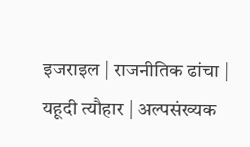इजराइल | राजनीतिक ढांचा | यहूदी त्यौहार | अल्पसंख्यक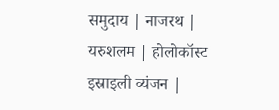समुदाय | नाजरथ | यरुशलम | होलोकॉस्ट
इस्राइली व्यंजन |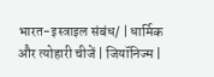भारत-इस्त्राइल संबंध/ | धार्मिक और त्योहारी चीजें | जियॉनिज्म |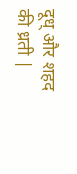दूध् और शहद की ध्रती |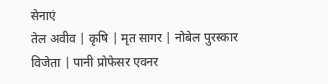सेनाएं
तेल अवीव | कृषि | मृत सागर | नोबेल पुरस्कार विजेता | पानी प्रोफेसर एवनर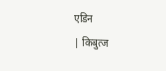एडिन
| किबुत्ज